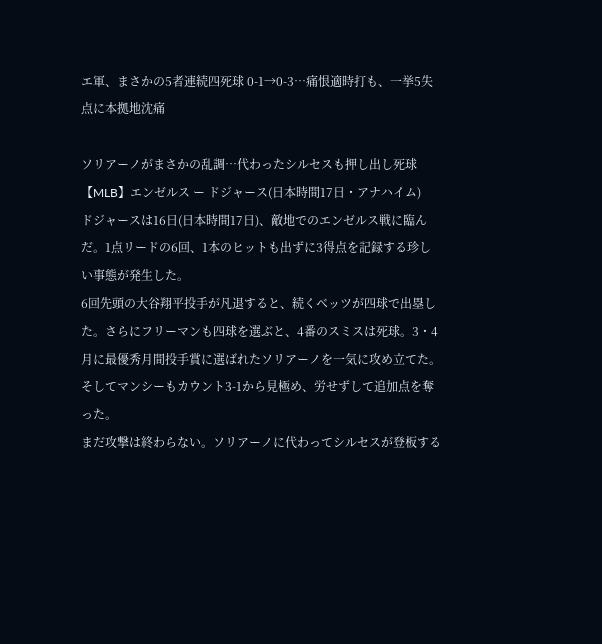エ軍、まさかの5者連続四死球 0-1→0-3…痛恨適時打も、一挙5失点に本拠地沈痛

ソリアーノがまさかの乱調…代わったシルセスも押し出し死球
【MLB】エンゼルス ー ドジャース(日本時間17日・アナハイム)
ドジャースは16日(日本時間17日)、敵地でのエンゼルス戦に臨んだ。1点リードの6回、1本のヒットも出ずに3得点を記録する珍しい事態が発生した。
6回先頭の大谷翔平投手が凡退すると、続くベッツが四球で出塁した。さらにフリーマンも四球を選ぶと、4番のスミスは死球。3・4月に最優秀月間投手賞に選ばれたソリアーノを一気に攻め立てた。そしてマンシーもカウント3-1から見極め、労せずして追加点を奪った。
まだ攻撃は終わらない。ソリアーノに代わってシルセスが登板する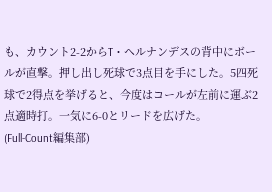も、カウント2-2からT・ヘルナンデスの背中にボールが直撃。押し出し死球で3点目を手にした。5四死球で2得点を挙げると、今度はコールが左前に運ぶ2点適時打。一気に6-0とリードを広げた。
(Full-Count編集部)